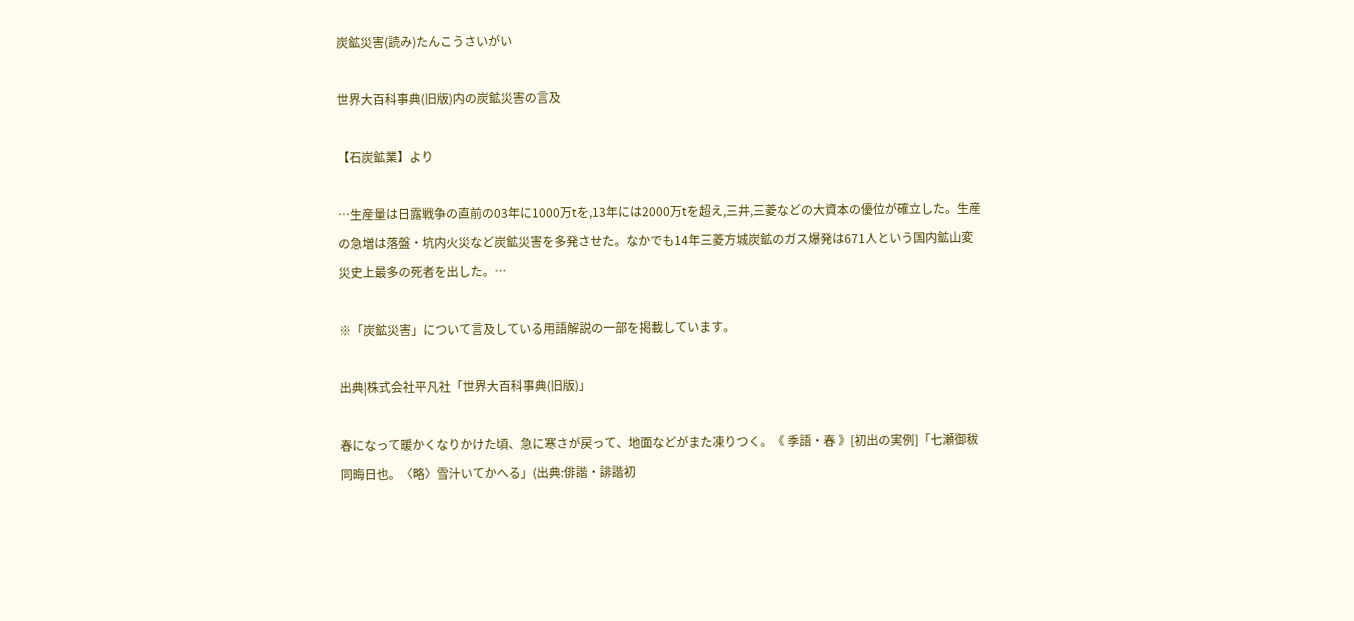炭鉱災害(読み)たんこうさいがい

世界大百科事典(旧版)内の炭鉱災害の言及

【石炭鉱業】より

…生産量は日露戦争の直前の03年に1000万tを,13年には2000万tを超え,三井,三菱などの大資本の優位が確立した。生産の急増は落盤・坑内火災など炭鉱災害を多発させた。なかでも14年三菱方城炭鉱のガス爆発は671人という国内鉱山変災史上最多の死者を出した。…

※「炭鉱災害」について言及している用語解説の一部を掲載しています。

出典|株式会社平凡社「世界大百科事典(旧版)」

春になって暖かくなりかけた頃、急に寒さが戻って、地面などがまた凍りつく。《 季語・春 》[初出の実例]「七瀬御秡 同晦日也。〈略〉雪汁いてかへる」(出典:俳諧・誹諧初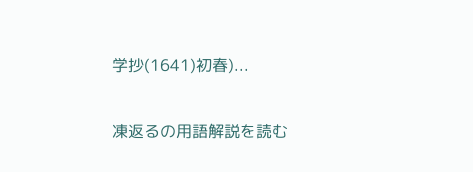学抄(1641)初春)...

凍返るの用語解説を読む